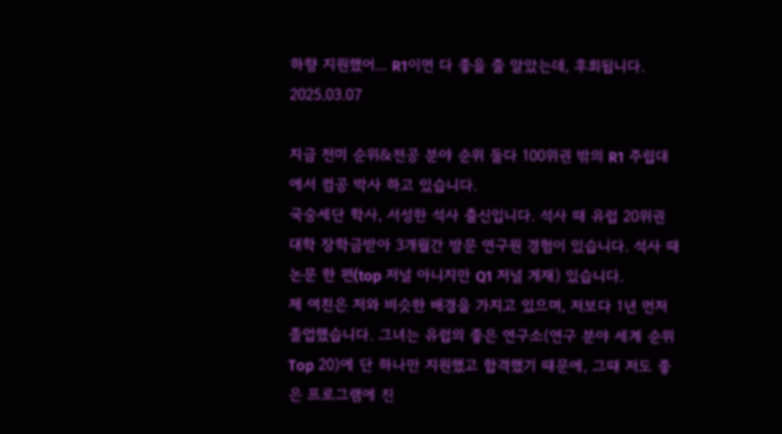하향 지원했어... R1이면 다 좋을 줄 알았는데, 후회됩니다.
2025.03.07

지금 전미 순위&전공 분야 순위 둘다 100위권 밖의 R1 주립대에서 컴공 박사 하고 있습니다.
국숭세단 학사, 서성한 석사 출신입니다. 석사 때 유럽 20위권 대학 장학금받아 3개월간 방문 연구원 경험이 있습니다. 석사 때 논문 한 편(top 저널 아니지만 Q1 저널 게재) 있습니다.
제 여친은 저와 비슷한 배경을 가지고 있으며, 저보다 1년 먼저 졸업했습니다. 그녀는 유럽의 좋은 연구소(연구 분야 세계 순위 Top 20)에 단 하나만 지원했고 합격했기 때문에, 그때 저도 좋은 프로그램에 진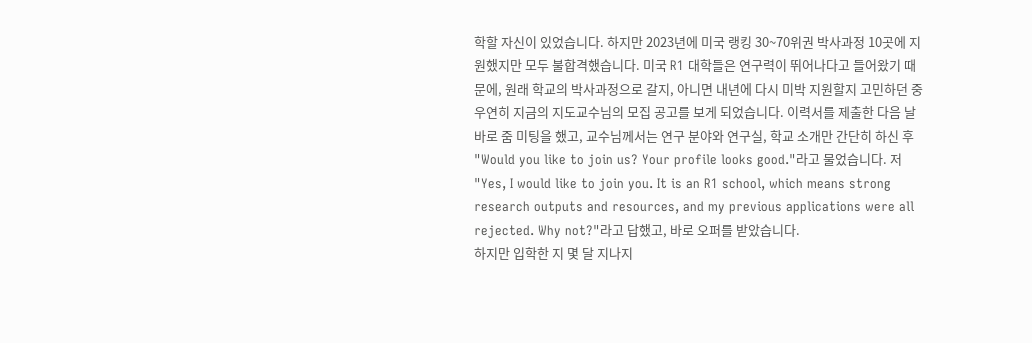학할 자신이 있었습니다. 하지만 2023년에 미국 랭킹 30~70위권 박사과정 10곳에 지원했지만 모두 불합격했습니다. 미국 R1 대학들은 연구력이 뛰어나다고 들어왔기 때문에, 원래 학교의 박사과정으로 갈지, 아니면 내년에 다시 미박 지원할지 고민하던 중 우연히 지금의 지도교수님의 모집 공고를 보게 되었습니다. 이력서를 제출한 다음 날 바로 줌 미팅을 했고, 교수님께서는 연구 분야와 연구실, 학교 소개만 간단히 하신 후 "Would you like to join us? Your profile looks good."라고 물었습니다. 저 "Yes, I would like to join you. It is an R1 school, which means strong research outputs and resources, and my previous applications were all rejected. Why not?"라고 답했고, 바로 오퍼를 받았습니다.
하지만 입학한 지 몇 달 지나지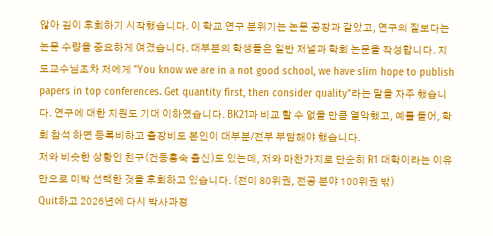않아 깊이 후회하기 시작했습니다. 이 학교 연구 분위기는 논문 공장과 같았고, 연구의 질보다는 논문 수량을 중요하게 여겼습니다. 대부분의 학생들은 일반 저널과 학회 논문을 작성합니다. 지도교수님조차 저에게 "You know we are in a not good school, we have slim hope to publish papers in top conferences. Get quantity first, then consider quality"라는 말을 자주 했습니다. 연구에 대한 지원도 기대 이하였습니다. BK21과 비교 할 수 없을 만큼 열악했고, 예를 들어, 학회 참석 하면 등록비하고 출장비도 본인이 대부분/전부 부담해야 했습니다.
저와 비슷한 상황인 친구(건동홍숙 출신)도 있는데, 저와 마찬가지로 단순히 R1 대학이라는 이유만으로 미박 선택한 것을 후회하고 있습니다. (전미 80위권, 전공 분야 100위권 밖)
Quit하고 2026년에 다시 박사과정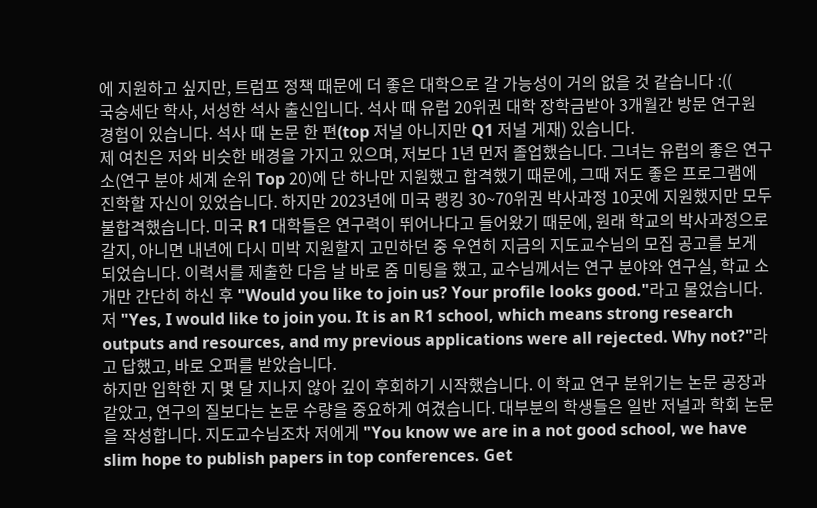에 지원하고 싶지만, 트럼프 정책 때문에 더 좋은 대학으로 갈 가능성이 거의 없을 것 같습니다 :((
국숭세단 학사, 서성한 석사 출신입니다. 석사 때 유럽 20위권 대학 장학금받아 3개월간 방문 연구원 경험이 있습니다. 석사 때 논문 한 편(top 저널 아니지만 Q1 저널 게재) 있습니다.
제 여친은 저와 비슷한 배경을 가지고 있으며, 저보다 1년 먼저 졸업했습니다. 그녀는 유럽의 좋은 연구소(연구 분야 세계 순위 Top 20)에 단 하나만 지원했고 합격했기 때문에, 그때 저도 좋은 프로그램에 진학할 자신이 있었습니다. 하지만 2023년에 미국 랭킹 30~70위권 박사과정 10곳에 지원했지만 모두 불합격했습니다. 미국 R1 대학들은 연구력이 뛰어나다고 들어왔기 때문에, 원래 학교의 박사과정으로 갈지, 아니면 내년에 다시 미박 지원할지 고민하던 중 우연히 지금의 지도교수님의 모집 공고를 보게 되었습니다. 이력서를 제출한 다음 날 바로 줌 미팅을 했고, 교수님께서는 연구 분야와 연구실, 학교 소개만 간단히 하신 후 "Would you like to join us? Your profile looks good."라고 물었습니다. 저 "Yes, I would like to join you. It is an R1 school, which means strong research outputs and resources, and my previous applications were all rejected. Why not?"라고 답했고, 바로 오퍼를 받았습니다.
하지만 입학한 지 몇 달 지나지 않아 깊이 후회하기 시작했습니다. 이 학교 연구 분위기는 논문 공장과 같았고, 연구의 질보다는 논문 수량을 중요하게 여겼습니다. 대부분의 학생들은 일반 저널과 학회 논문을 작성합니다. 지도교수님조차 저에게 "You know we are in a not good school, we have slim hope to publish papers in top conferences. Get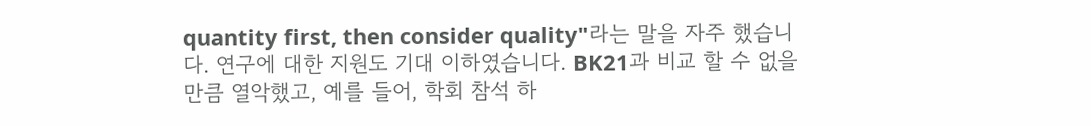quantity first, then consider quality"라는 말을 자주 했습니다. 연구에 대한 지원도 기대 이하였습니다. BK21과 비교 할 수 없을 만큼 열악했고, 예를 들어, 학회 참석 하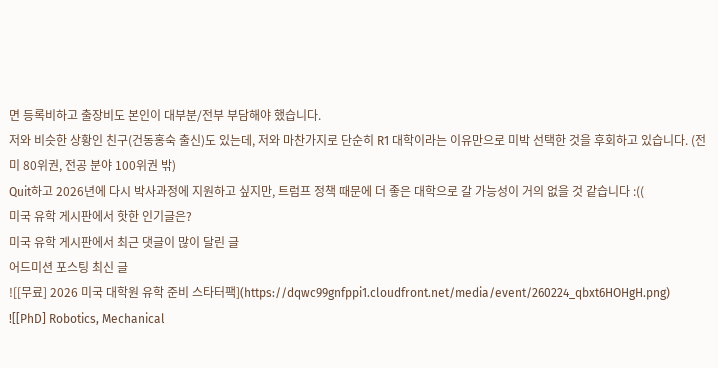면 등록비하고 출장비도 본인이 대부분/전부 부담해야 했습니다.
저와 비슷한 상황인 친구(건동홍숙 출신)도 있는데, 저와 마찬가지로 단순히 R1 대학이라는 이유만으로 미박 선택한 것을 후회하고 있습니다. (전미 80위권, 전공 분야 100위권 밖)
Quit하고 2026년에 다시 박사과정에 지원하고 싶지만, 트럼프 정책 때문에 더 좋은 대학으로 갈 가능성이 거의 없을 것 같습니다 :((
미국 유학 게시판에서 핫한 인기글은?
미국 유학 게시판에서 최근 댓글이 많이 달린 글
어드미션 포스팅 최신 글
![[무료] 2026 미국 대학원 유학 준비 스타터팩](https://dqwc99gnfppi1.cloudfront.net/media/event/260224_qbxt6HOHgH.png)
![[PhD] Robotics, Mechanical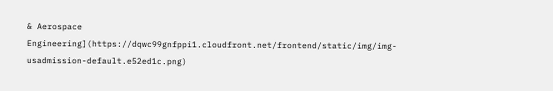& Aerospace Engineering](https://dqwc99gnfppi1.cloudfront.net/frontend/static/img/img-usadmission-default.e52ed1c.png)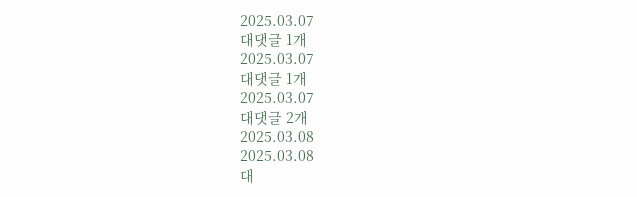2025.03.07
대댓글 1개
2025.03.07
대댓글 1개
2025.03.07
대댓글 2개
2025.03.08
2025.03.08
대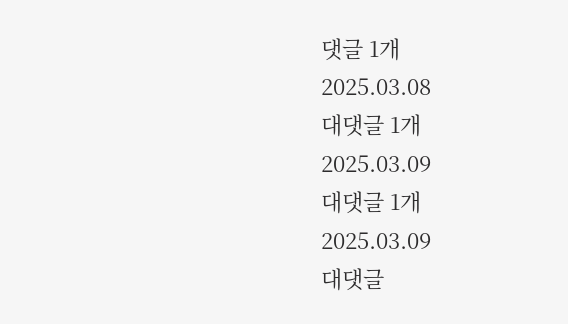댓글 1개
2025.03.08
대댓글 1개
2025.03.09
대댓글 1개
2025.03.09
대댓글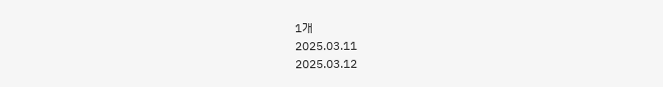1개
2025.03.11
2025.03.12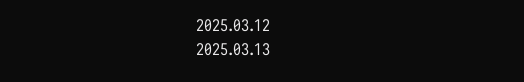2025.03.12
2025.03.13